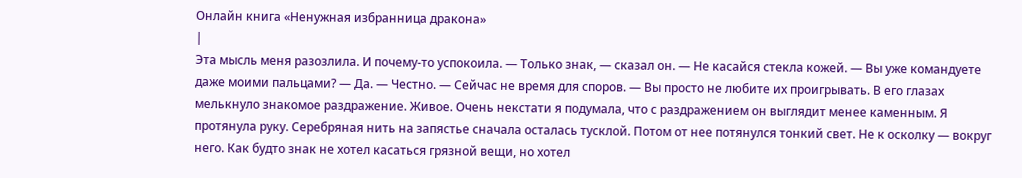Онлайн книга «Ненужная избранница дракона»
|
Эта мысль меня разозлила. И почему-то успокоила. — Только знак, — сказал он. — Не касайся стекла кожей. — Вы уже командуете даже моими пальцами? — Да. — Честно. — Сейчас не время для споров. — Вы просто не любите их проигрывать. В его глазах мелькнуло знакомое раздражение. Живое. Очень некстати я подумала, что с раздражением он выглядит менее каменным. Я протянула руку. Серебряная нить на запястье сначала осталась тусклой. Потом от нее потянулся тонкий свет. Не к осколку — вокруг него. Как будто знак не хотел касаться грязной вещи, но хотел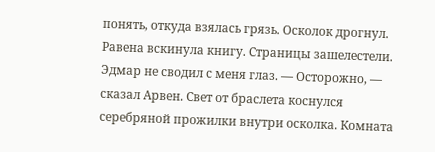понять, откуда взялась грязь. Осколок дрогнул. Равена вскинула книгу. Страницы зашелестели. Эдмар не сводил с меня глаз. — Осторожно, — сказал Арвен. Свет от браслета коснулся серебряной прожилки внутри осколка. Комната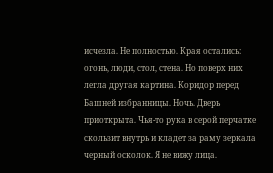исчезла. Не полностью. Края остались: огонь, люди, стол, стена. Но поверх них легла другая картина. Коридор перед Башней избранницы. Ночь. Дверь приоткрыта. Чья-то рука в серой перчатке скользит внутрь и кладет за раму зеркала черный осколок. Я не вижу лица.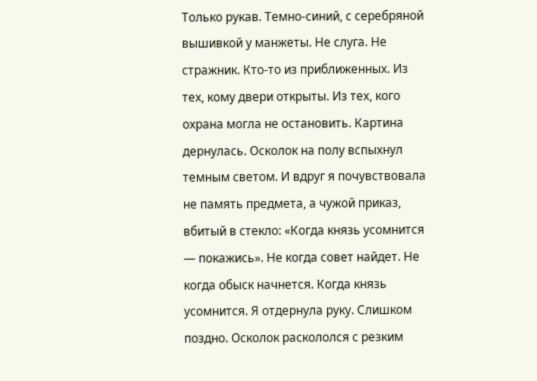Только рукав. Темно-синий, с серебряной вышивкой у манжеты. Не слуга. Не стражник. Кто-то из приближенных. Из тех, кому двери открыты. Из тех, кого охрана могла не остановить. Картина дернулась. Осколок на полу вспыхнул темным светом. И вдруг я почувствовала не память предмета, а чужой приказ, вбитый в стекло: «Когда князь усомнится — покажись». Не когда совет найдет. Не когда обыск начнется. Когда князь усомнится. Я отдернула руку. Слишком поздно. Осколок раскололся с резким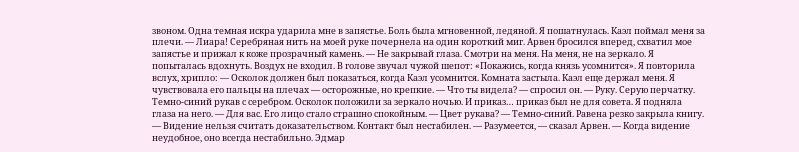звоном. Одна темная искра ударила мне в запястье. Боль была мгновенной, ледяной. Я пошатнулась. Каэл поймал меня за плечи. — Лиара! Серебряная нить на моей руке почернела на один короткий миг. Арвен бросился вперед, схватил мое запястье и прижал к коже прозрачный камень. — Не закрывай глаза. Смотри на меня. На меня, не на зеркало. Я попыталась вдохнуть. Воздух не входил. В голове звучал чужой шепот: «Покажись, когда князь усомнится». Я повторила вслух, хрипло: — Осколок должен был показаться, когда Каэл усомнится. Комната застыла. Каэл еще держал меня. Я чувствовала его пальцы на плечах — осторожные, но крепкие. — Что ты видела? — спросил он. — Руку. Серую перчатку. Темно-синий рукав с серебром. Осколок положили за зеркало ночью. И приказ… приказ был не для совета. Я подняла глаза на него. — Для вас. Его лицо стало страшно спокойным. — Цвет рукава? — Темно-синий. Равена резко закрыла книгу. — Видение нельзя считать доказательством. Контакт был нестабилен. — Разумеется, — сказал Арвен. — Когда видение неудобное, оно всегда нестабильно. Эдмар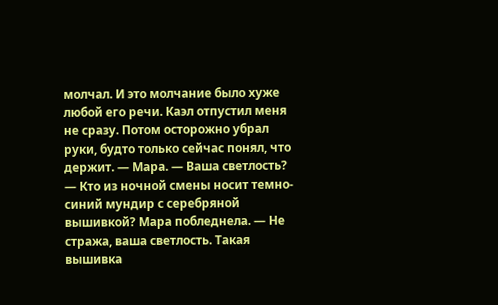молчал. И это молчание было хуже любой его речи. Каэл отпустил меня не сразу. Потом осторожно убрал руки, будто только сейчас понял, что держит. — Мара. — Ваша светлость? — Кто из ночной смены носит темно-синий мундир с серебряной вышивкой? Мара побледнела. — Не стража, ваша светлость. Такая вышивка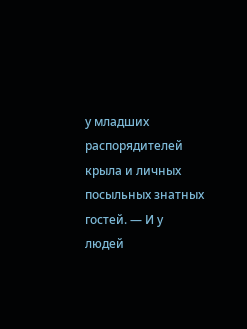у младших распорядителей крыла и личных посыльных знатных гостей. — И у людей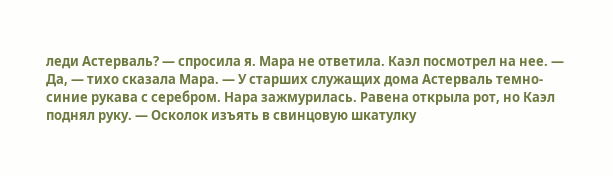леди Астерваль? — спросила я. Мара не ответила. Каэл посмотрел на нее. — Да, — тихо сказала Мара. — У старших служащих дома Астерваль темно-синие рукава с серебром. Нара зажмурилась. Равена открыла рот, но Каэл поднял руку. — Осколок изъять в свинцовую шкатулку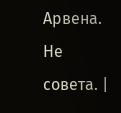Арвена. Не совета. |